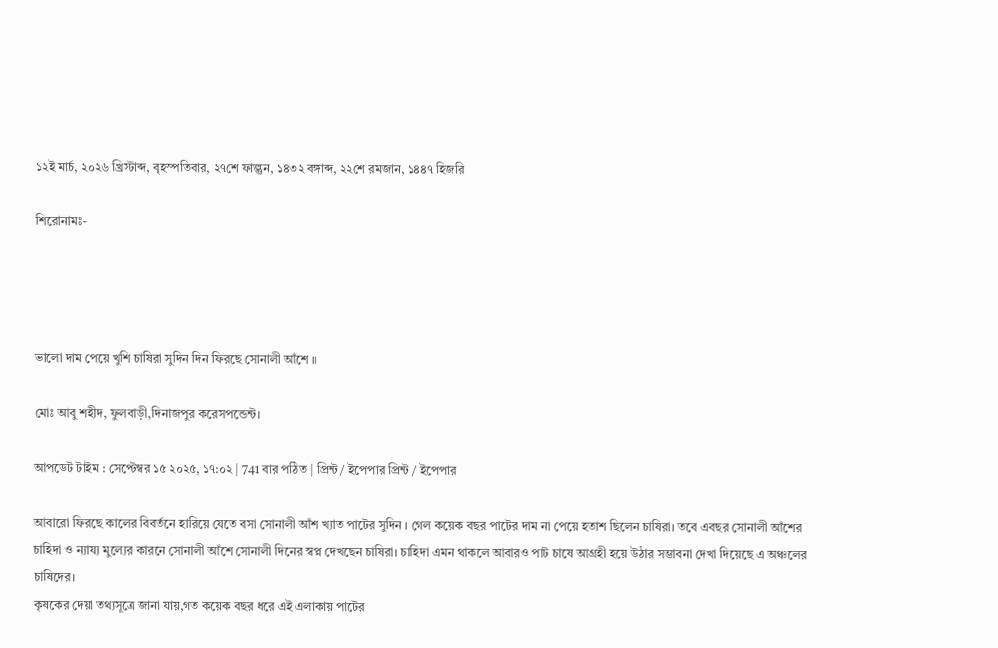১২ই মার্চ, ২০২৬ খ্রিস্টাব্দ, বৃহস্পতিবার, ২৭শে ফাল্গুন, ১৪৩২ বঙ্গাব্দ, ২২শে রমজান, ১৪৪৭ হিজরি

শিরোনামঃ-




ভালো দাম পেয়ে খুশি চাষিরা সুদিন দিন ফিরছে সোনালী আঁশে ॥

মোঃ আবু শহীদ, ফুলবাড়ী,দিনাজপুর করেসপন্ডেন্ট।

আপডেট টাইম : সেপ্টেম্বর ১৫ ২০২৫, ১৭:০২ | 741 বার পঠিত | প্রিন্ট / ইপেপার প্রিন্ট / ইপেপার

আবারো ফিরছে কালের বিবর্তনে হারিয়ে যেতে বসা সোনালী আঁশ খ্যাত পাটের সুদিন । গেল কয়েক বছর পাটের দাম না পেয়ে হতাশ ছিলেন চাষিরা। তবে এবছর সোনালী আঁশের চাহিদা ও ন্যায্য মুল্যের কারনে সোনালী আঁশে সোনালী দিনের স্বপ্ন দেখছেন চাষিরা। চাহিদা এমন থাকলে আবারও পাট চাষে আগ্রহী হয়ে উঠার সম্ভাবনা দেখা দিয়েছে এ অঞ্চলের চাষিদের।
কৃষকের দেয়া তথ্যসূত্রে জানা যায়,গত কয়েক বছর ধরে এই এলাকায় পাটের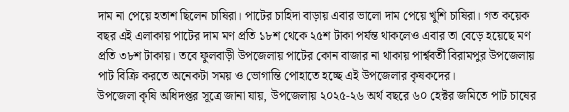দাম না পেয়ে হতাশ ছিলেন চাষিরা। পাটের চাহিদা বাড়ায় এবার ভালো দাম পেয়ে খুশি চাষিরা। গত কয়েক বছর এই এলাকায় পাটের দাম মণ প্রতি ১৮শ থেকে ২৫শ টাকা পর্যন্ত থাকলেও এবার তা বেড়ে হয়েছে মণ প্রতি ৩৮শ টাকায়। তবে ফুলবাড়ী উপজেলায় পাটের কোন বাজার না থাকায় পার্শ্ববর্তী বিরামপুর উপজেলায় পাট বিক্রি করতে অনেকটা সময় ও ভোগান্তি পোহাতে হচ্ছে এই উপজেলার কৃষকদের।
উপজেলা কৃষি অধিদপ্তর সূত্রে জানা যায়, উপজেলায় ২০২৫-২৬ অর্থ বছরে ৬০ হেক্টর জমিতে পাট চাষের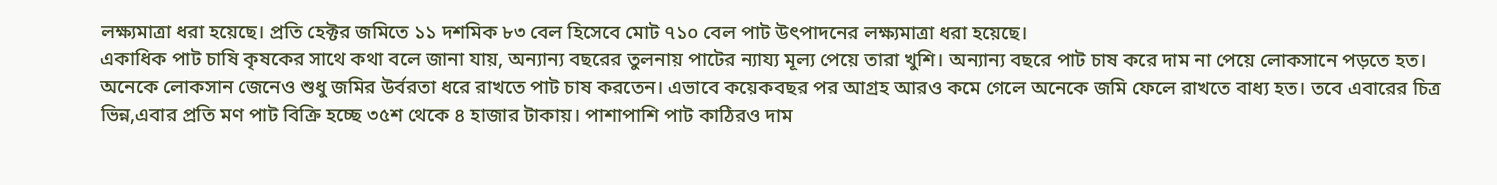লক্ষ্যমাত্রা ধরা হয়েছে। প্রতি হেক্টর জমিতে ১১ দশমিক ৮৩ বেল হিসেবে মোট ৭১০ বেল পাট উৎপাদনের লক্ষ্যমাত্রা ধরা হয়েছে।
একাধিক পাট চাষি কৃষকের সাথে কথা বলে জানা যায়, অন্যান্য বছরের তুলনায় পাটের ন্যায্য মূল্য পেয়ে তারা খুশি। অন্যান্য বছরে পাট চাষ করে দাম না পেয়ে লোকসানে পড়তে হত। অনেকে লোকসান জেনেও শুধু জমির উর্বরতা ধরে রাখতে পাট চাষ করতেন। এভাবে কয়েকবছর পর আগ্রহ আরও কমে গেলে অনেকে জমি ফেলে রাখতে বাধ্য হত। তবে এবারের চিত্র ভিন্ন,এবার প্রতি মণ পাট বিক্রি হচ্ছে ৩৫শ থেকে ৪ হাজার টাকায়। পাশাপাশি পাট কাঠিরও দাম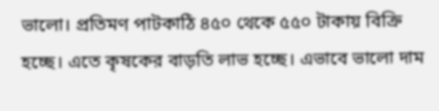ভালো। প্রতিমণ পাটকাঠি ৪৫০ থেকে ৫৫০ টাকায় বিক্রি হচ্ছে। এতে কৃষকের বাড়তি লাভ হচ্ছে। এভাবে ভালো দাম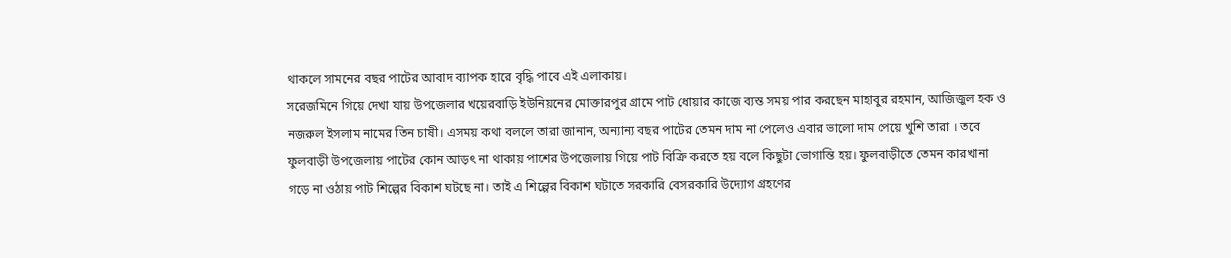থাকলে সামনের বছর পাটের আবাদ ব্যাপক হারে বৃদ্ধি পাবে এই এলাকায়।
সরেজমিনে গিয়ে দেখা যায় উপজেলার খয়েরবাড়ি ইউনিয়নের মোক্তারপুর গ্রামে পাট ধোয়ার কাজে ব্যস্ত সময় পার করছেন মাহাবুর রহমান, আজিজুল হক ও নজরুল ইসলাম নামের তিন চাষী। এসময় কথা বললে তারা জানান, অন্যান্য বছর পাটের তেমন দাম না পেলেও এবার ভালো দাম পেয়ে খুশি তারা । তবে ফুলবাড়ী উপজেলায় পাটের কোন আড়ৎ না থাকায় পাশের উপজেলায় গিয়ে পাট বিক্রি করতে হয় বলে কিছুটা ভোগান্তি হয়। ফুলবাড়ীতে তেমন কারখানা গড়ে না ওঠায় পাট শিল্পের বিকাশ ঘটছে না। তাই এ শিল্পের বিকাশ ঘটাতে সরকারি বেসরকারি উদ্যোগ গ্রহণের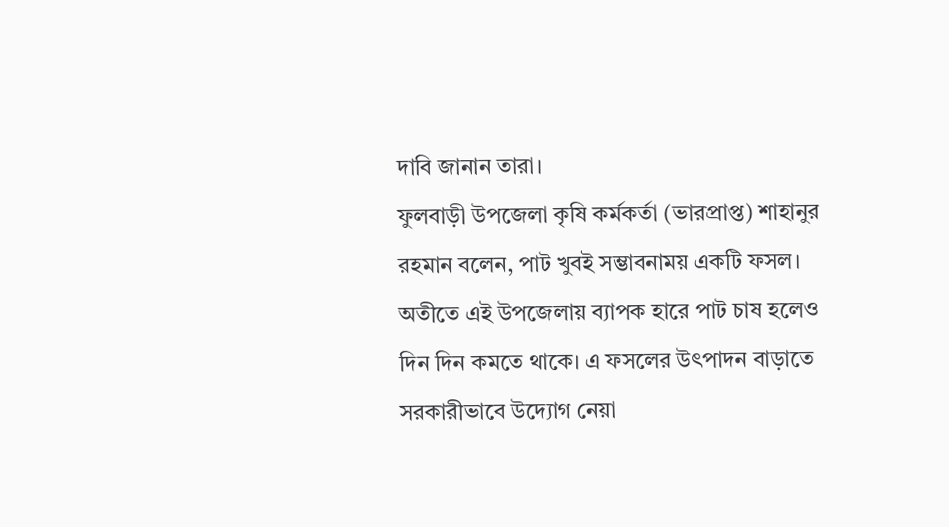দাবি জানান তারা।
ফুলবাড়ী উপজেলা কৃষি কর্মকর্তা (ভারপ্রাপ্ত) শাহানুর রহমান বলেন, পাট খুবই সম্ভাবনাময় একটি ফসল। অতীতে এই উপজেলায় ব্যাপক হারে পাট চাষ হলেও দিন দিন কমতে থাকে। এ ফসলের উৎপাদন বাড়াতে সরকারীভাবে উদ্যোগ নেয়া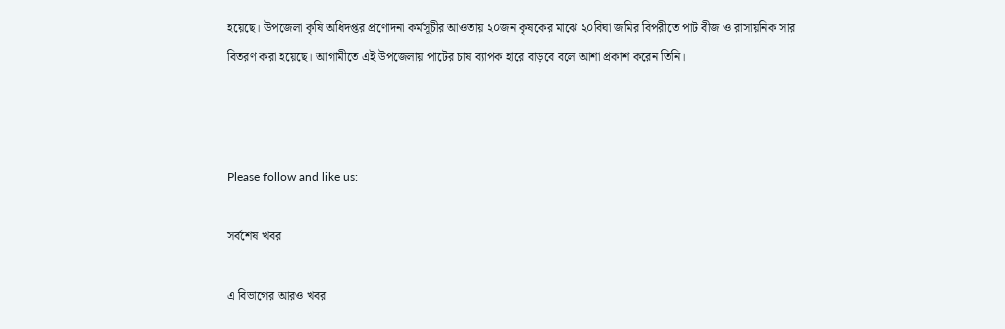হয়েছে। উপজেলা কৃষি অধিদপ্তর প্রণোদনা কর্মসূচীর আওতায় ২০জন কৃষকের মাঝে ২০বিঘা জমির বিপরীতে পাট বীজ ও রাসায়নিক সার বিতরণ করা হয়েছে। আগামীতে এই উপজেলায় পাটের চাষ ব্যাপক হারে বাড়বে বলে আশা প্রকাশ করেন তিনি।



Please follow and like us:

সর্বশেষ খবর

এ বিভাগের আরও খবর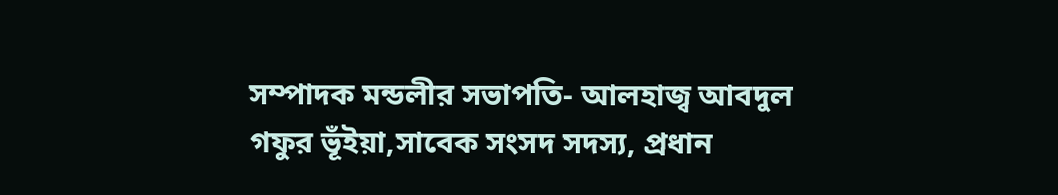সম্পাদক মন্ডলীর সভাপতি- আলহাজ্ব আবদুল গফুর ভূঁইয়া,সাবেক সংসদ সদস্য, প্রধান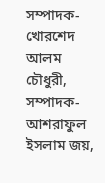সম্পাদক- খোরশেদ আলম চৌধুরী, সম্পাদক- আশরাফুল ইসলাম জয়,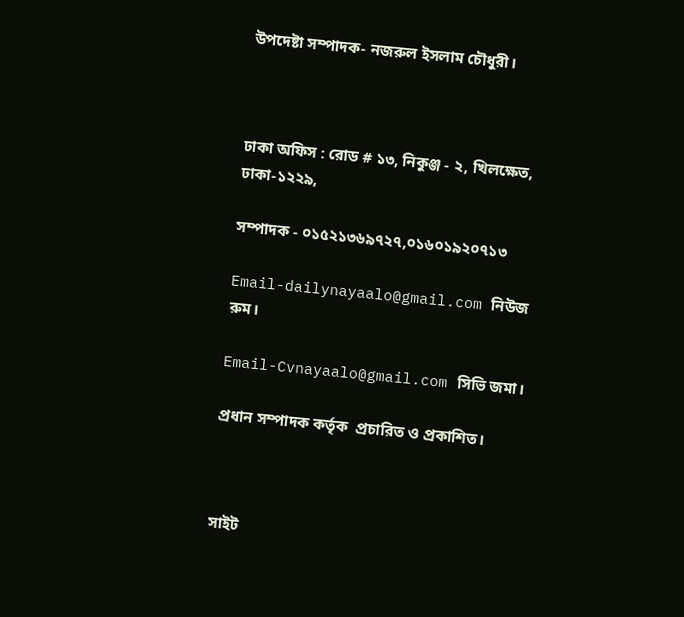উপদেষ্টা সম্পাদক- নজরুল ইসলাম চৌধুরী।



ঢাকা অফিস : রোড # ১৩, নিকুঞ্জ - ২, খিলক্ষেত, ঢাকা-১২২৯,

সম্পাদক - ০১৫২১৩৬৯৭২৭,০১৬০১৯২০৭১৩

Email-dailynayaalo@gmail.com নিউজ রুম।

Email-Cvnayaalo@gmail.com সিভি জমা।

প্রধান সম্পাদক কর্তৃক  প্রচারিত ও প্রকাশিত।



সাইট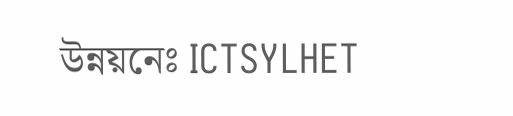উন্নয়নেঃ ICTSYLHET